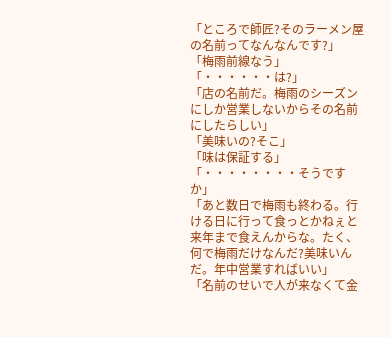「ところで師匠?そのラーメン屋の名前ってなんなんです?」
「梅雨前線なう」
「・・・・・・は?」
「店の名前だ。梅雨のシーズンにしか営業しないからその名前にしたらしい」
「美味いの?そこ」
「味は保証する」
「・・・・・・・・そうですか」
「あと数日で梅雨も終わる。行ける日に行って食っとかねぇと来年まで食えんからな。たく、何で梅雨だけなんだ?美味いんだ。年中営業すればいい」
「名前のせいで人が来なくて金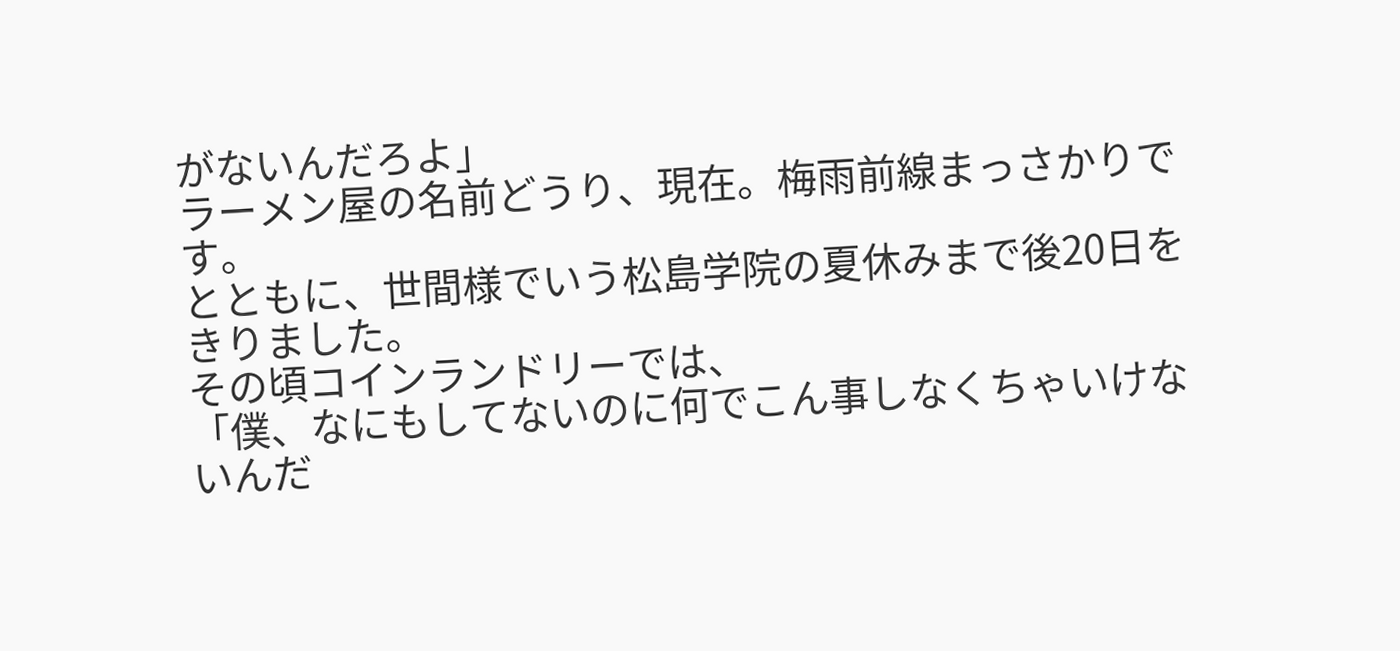がないんだろよ」
ラーメン屋の名前どうり、現在。梅雨前線まっさかりです。
とともに、世間様でいう松島学院の夏休みまで後20日をきりました。
その頃コインランドリーでは、
「僕、なにもしてないのに何でこん事しなくちゃいけないんだ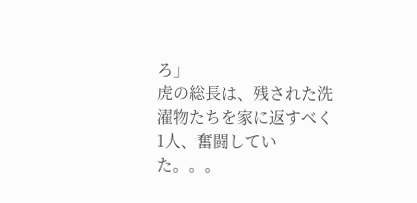ろ」
虎の総長は、残された洗濯物たちを家に返すべく1人、奮闘していた。。。